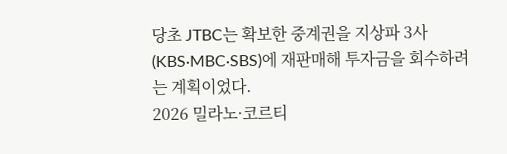당초 JTBC는 확보한 중계권을 지상파 3사(KBS·MBC·SBS)에 재판매해 투자금을 회수하려는 계획이었다.
2026 밀라노·코르티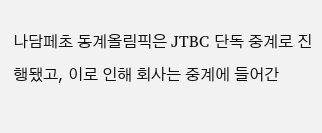나담페초 동계올림픽은 JTBC 단독 중계로 진행됐고, 이로 인해 회사는 중계에 들어간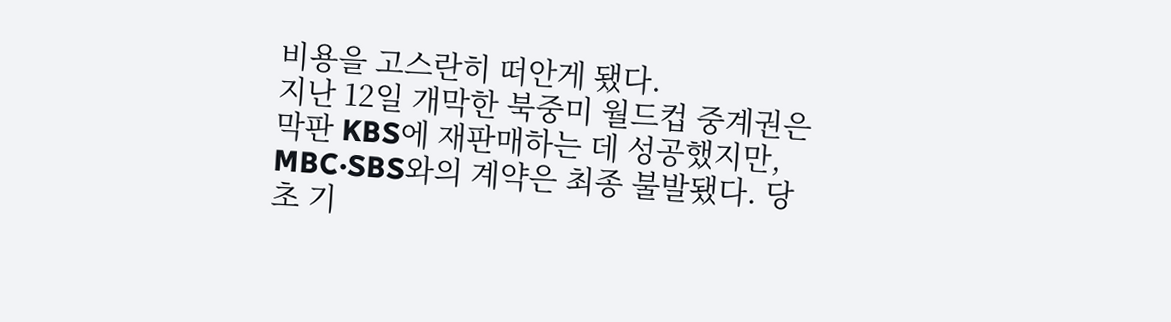비용을 고스란히 떠안게 됐다.
지난 12일 개막한 북중미 월드컵 중계권은 막판 KBS에 재판매하는 데 성공했지만, MBC·SBS와의 계약은 최종 불발됐다. 당초 기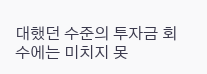대했던 수준의 투자금 회수에는 미치지 못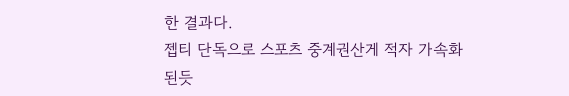한 결과다.
젭티 단독으로 스포츠 중계권산게 적자 가속화된듯